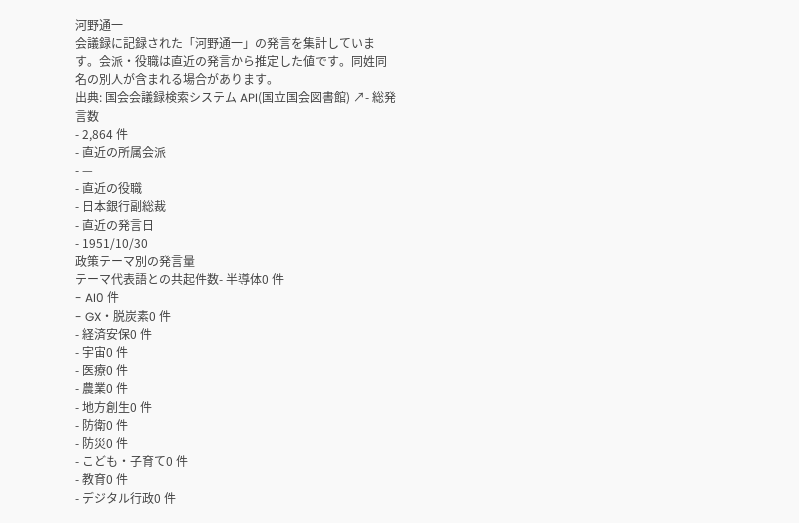河野通一
会議録に記録された「河野通一」の発言を集計しています。会派・役職は直近の発言から推定した値です。同姓同名の別人が含まれる場合があります。
出典: 国会会議録検索システム API(国立国会図書館) ↗- 総発言数
- 2,864 件
- 直近の所属会派
- —
- 直近の役職
- 日本銀行副総裁
- 直近の発言日
- 1951/10/30
政策テーマ別の発言量
テーマ代表語との共起件数- 半導体0 件
- AI0 件
- GX・脱炭素0 件
- 経済安保0 件
- 宇宙0 件
- 医療0 件
- 農業0 件
- 地方創生0 件
- 防衛0 件
- 防災0 件
- こども・子育て0 件
- 教育0 件
- デジタル行政0 件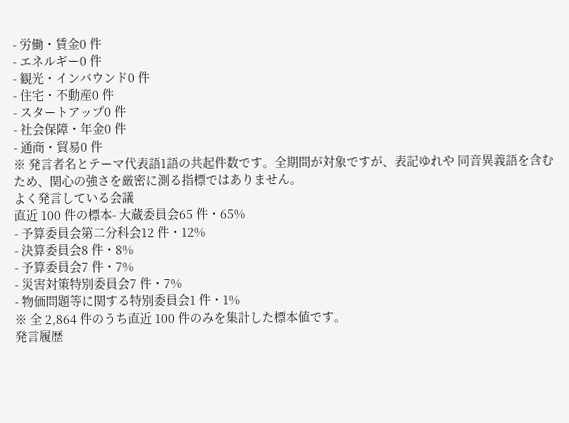- 労働・賃金0 件
- エネルギー0 件
- 観光・インバウンド0 件
- 住宅・不動産0 件
- スタートアップ0 件
- 社会保障・年金0 件
- 通商・貿易0 件
※ 発言者名とテーマ代表語1語の共起件数です。全期間が対象ですが、表記ゆれや 同音異義語を含むため、関心の強さを厳密に測る指標ではありません。
よく発言している会議
直近 100 件の標本- 大蔵委員会65 件・65%
- 予算委員会第二分科会12 件・12%
- 決算委員会8 件・8%
- 予算委員会7 件・7%
- 災害対策特別委員会7 件・7%
- 物価問題等に関する特別委員会1 件・1%
※ 全 2,864 件のうち直近 100 件のみを集計した標本値です。
発言履歴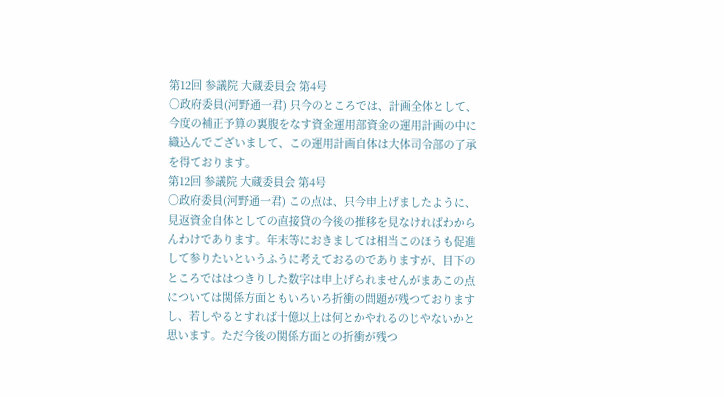第12回 参議院 大蔵委員会 第4号
○政府委員(河野通一君) 只今のところでは、計画全体として、今度の補正予算の裏腹をなす資金運用部資金の運用計画の中に織込んでございまして、この運用計画自体は大体司令部の了承を得ております。
第12回 参議院 大蔵委員会 第4号
○政府委員(河野通一君) この点は、只今申上げましたように、見返資金自体としての直接貸の今後の推移を見なければわからんわけであります。年末等におきましては相当このほうも促進して参りたいというふうに考えておるのでありますが、目下のところでははつきりした数字は申上げられませんがまあこの点については関係方面ともいろいろ折衝の問題が残つておりますし、若しやるとすれば十億以上は何とかやれるのじやないかと思います。ただ今後の関係方面との折衝が残つ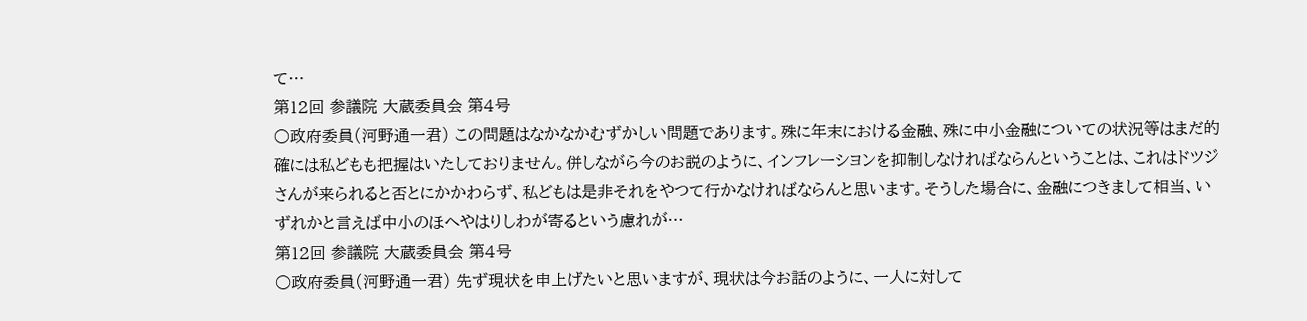て…
第12回 参議院 大蔵委員会 第4号
○政府委員(河野通一君) この問題はなかなかむずかしい問題であります。殊に年末における金融、殊に中小金融についての状況等はまだ的確には私どもも把握はいたしておりません。併しながら今のお説のように、インフレーシヨンを抑制しなければならんということは、これはドツジさんが来られると否とにかかわらず、私どもは是非それをやつて行かなければならんと思います。そうした場合に、金融につきまして相当、いずれかと言えば中小のほへやはりしわが寄るという慮れが…
第12回 参議院 大蔵委員会 第4号
○政府委員(河野通一君) 先ず現状を申上げたいと思いますが、現状は今お話のように、一人に対して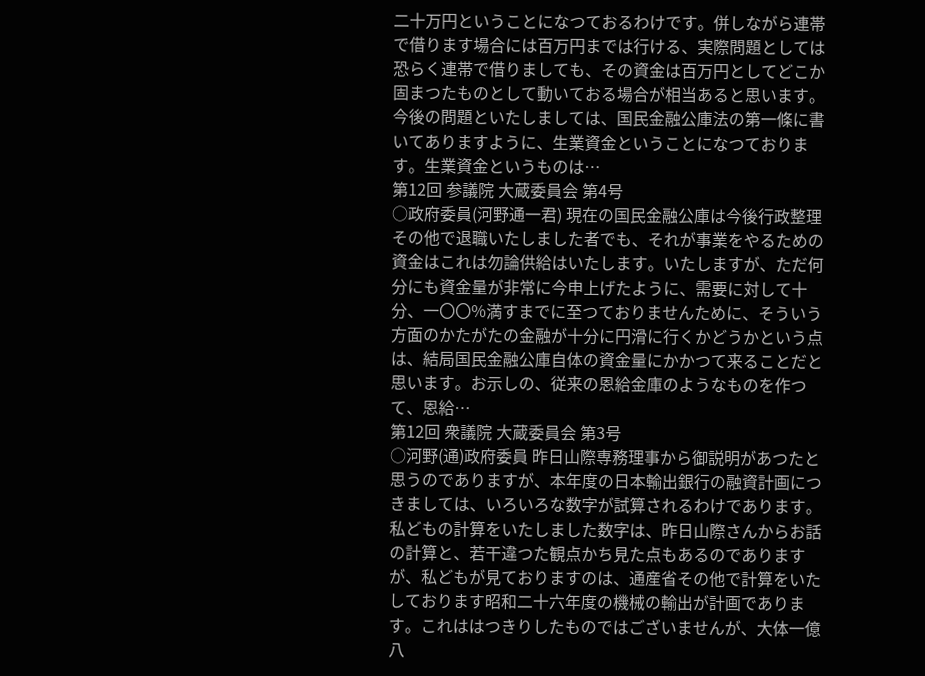二十万円ということになつておるわけです。併しながら連帯で借ります場合には百万円までは行ける、実際問題としては恐らく連帯で借りましても、その資金は百万円としてどこか固まつたものとして動いておる場合が相当あると思います。今後の問題といたしましては、国民金融公庫法の第一條に書いてありますように、生業資金ということになつております。生業資金というものは…
第12回 参議院 大蔵委員会 第4号
○政府委員(河野通一君) 現在の国民金融公庫は今後行政整理その他で退職いたしました者でも、それが事業をやるための資金はこれは勿論供給はいたします。いたしますが、ただ何分にも資金量が非常に今申上げたように、需要に対して十分、一〇〇%満すまでに至つておりませんために、そういう方面のかたがたの金融が十分に円滑に行くかどうかという点は、結局国民金融公庫自体の資金量にかかつて来ることだと思います。お示しの、従来の恩給金庫のようなものを作つて、恩給…
第12回 衆議院 大蔵委員会 第3号
○河野(通)政府委員 昨日山際専務理事から御説明があつたと思うのでありますが、本年度の日本輸出銀行の融資計画につきましては、いろいろな数字が試算されるわけであります。私どもの計算をいたしました数字は、昨日山際さんからお話の計算と、若干違つた観点かち見た点もあるのでありますが、私どもが見ておりますのは、通産省その他で計算をいたしております昭和二十六年度の機械の輸出が計画であります。これははつきりしたものではございませんが、大体一億八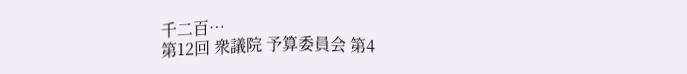千二百…
第12回 衆議院 予算委員会 第4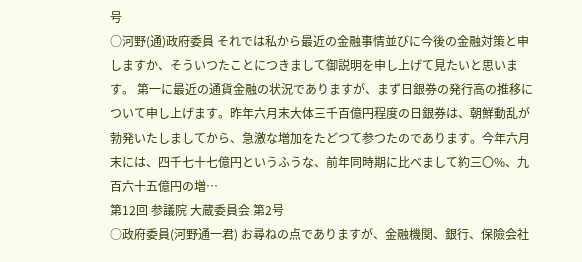号
○河野(通)政府委員 それでは私から最近の金融事情並びに今後の金融対策と申しますか、そういつたことにつきまして御説明を申し上げて見たいと思います。 第一に最近の通貨金融の状況でありますが、まず日銀券の発行高の推移について申し上げます。昨年六月末大体三千百億円程度の日銀券は、朝鮮動乱が勃発いたしましてから、急激な増加をたどつて参つたのであります。今年六月末には、四千七十七億円というふうな、前年同時期に比べまして約三〇%、九百六十五億円の増…
第12回 参議院 大蔵委員会 第2号
○政府委員(河野通一君) お尋ねの点でありますが、金融機関、銀行、保險会社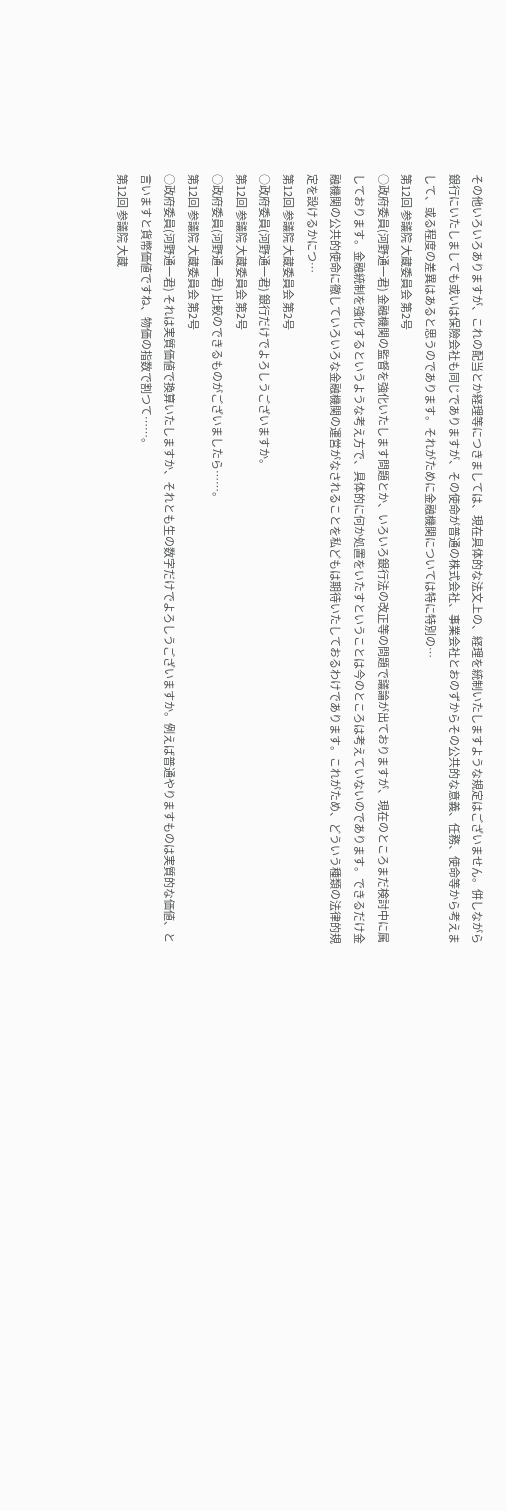その他いろいろありますが、これの配当とか経理等につきましては、現在具体的な法文上の、経理を統制いたしますような規定はございません。併しながら銀行にいたしましても或いは保險会社も同じでありますが、その使命が普通の株式会社、事業会社とおのずからその公共的な意義、任務、使命等から考えまして、或る程度の差異はあると思うのであります。それがために金融機関については特に特別の…
第12回 参議院 大蔵委員会 第2号
○政府委員(河野通一君) 金融機関の監督を強化いたします問題とか、いろいろ銀行法の改正等の問題で議論が出ておりますが、現在のところまだ検討中に属しております。金融統制を強化するというような考え方で、具体的に何か処置をいたすということは今のところは考えていないのであります。できるだけ金融機関の公共的使命に徹していろいろな金融機関の運営がなされることを私どもは期待いたしておるわけであります。これがため、どういう種類の法律的規定を設けるかにつ…
第12回 参議院 大蔵委員会 第2号
○政府委員(河野通一君) 銀行だけでよろしうございますか。
第12回 参議院 大蔵委員会 第2号
○政府委員(河野通一君) 比較のできるものがございましたら……。
第12回 参議院 大蔵委員会 第2号
○政府委員(河野通一君) それは実質価値で換算いたしますか、それとも生の数字だけでよろしうございますか。例えば普通やりますものは実質的な価値、と言いますと貨幣価値ですね、物価の指数で割つて……。
第12回 参議院 大蔵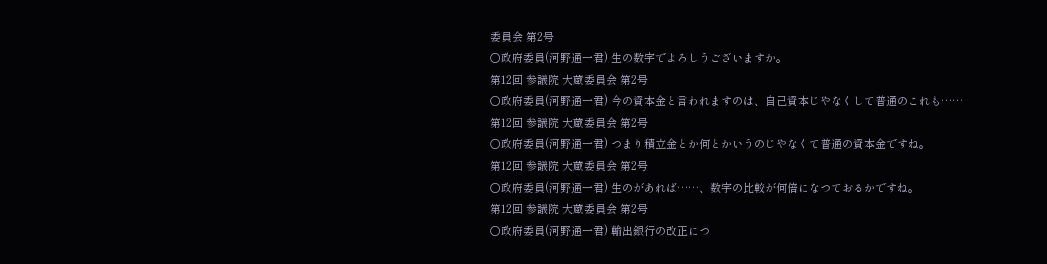委員会 第2号
○政府委員(河野通一君) 生の数字でよろしうございますか。
第12回 参議院 大蔵委員会 第2号
○政府委員(河野通一君) 今の資本金と言われますのは、自己資本じやなくして普通のこれも……
第12回 参議院 大蔵委員会 第2号
○政府委員(河野通一君) つまり積立金とか何とかいうのじやなくて普通の資本金ですね。
第12回 参議院 大蔵委員会 第2号
○政府委員(河野通一君) 生のがあれば……、数字の比較が何倍になつておるかですね。
第12回 参議院 大蔵委員会 第2号
○政府委員(河野通一君) 輸出銀行の改正につ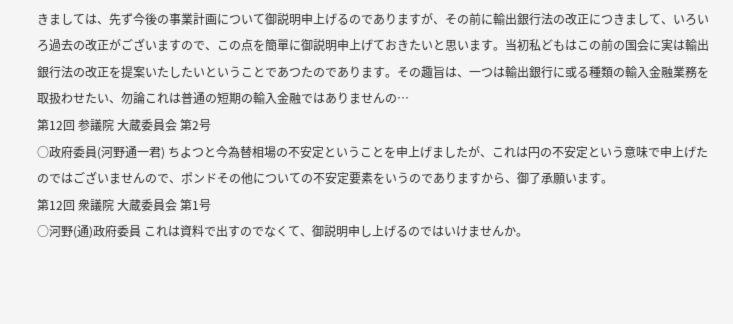きましては、先ず今後の事業計画について御説明申上げるのでありますが、その前に輸出銀行法の改正につきまして、いろいろ過去の改正がございますので、この点を簡單に御説明申上げておきたいと思います。当初私どもはこの前の国会に実は輸出銀行法の改正を提案いたしたいということであつたのであります。その趣旨は、一つは輸出銀行に或る種類の輸入金融業務を取扱わせたい、勿論これは普通の短期の輸入金融ではありませんの…
第12回 参議院 大蔵委員会 第2号
○政府委員(河野通一君) ちよつと今為替相場の不安定ということを申上げましたが、これは円の不安定という意味で申上げたのではございませんので、ポンドその他についての不安定要素をいうのでありますから、御了承願います。
第12回 衆議院 大蔵委員会 第1号
○河野(通)政府委員 これは資料で出すのでなくて、御説明申し上げるのではいけませんか。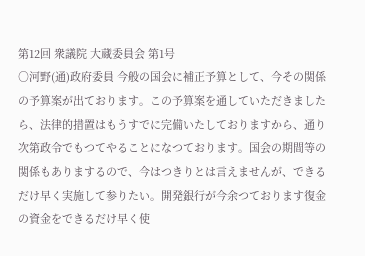第12回 衆議院 大蔵委員会 第1号
○河野(通)政府委員 今般の国会に補正予算として、今その関係の予算案が出ております。この予算案を通していただきましたら、法律的措置はもうすでに完備いたしておりますから、通り次第政令でもつてやることになつております。国会の期間等の関係もありまするので、今はつきりとは言えませんが、できるだけ早く実施して参りたい。開発銀行が今余つております復金の資金をできるだけ早く使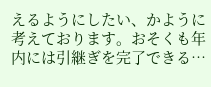えるようにしたい、かように考えております。おそくも年内には引継ぎを完了できる…